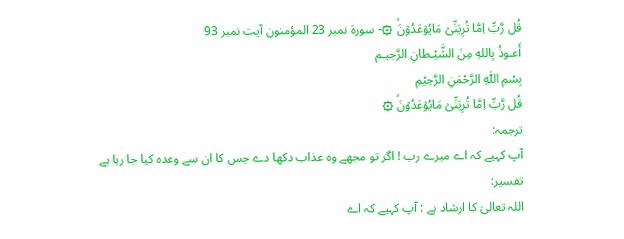قُل رَّبِّ اِمَّا تُرِيَنِّىۡ مَايُوۡعَدُوۡنَۙ ۞- سورۃ نمبر 23 المؤمنون آیت نمبر 93
أَعـوذُ بِاللهِ مِنَ الشَّيْـطانِ الرَّجيـم
بِسْمِ اللّٰهِ الرَّحْمٰنِ الرَّحِيْمِ
قُل رَّبِّ اِمَّا تُرِيَنِّىۡ مَايُوۡعَدُوۡنَۙ ۞
ترجمہ:
آپ کہیے کہ اے میرے رب ! اگر تو مجھے وہ عذاب دکھا دے جس کا ان سے وعدہ کیا جا رہا ہے
تفسیر:
اللہ تعالیٰ کا ارشاد ہے : آپ کہیے کہ اے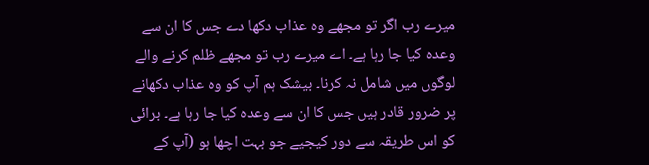میرے رب اگر تو مجھے وہ عذاب دکھا دے جس کا ان سے وعدہ کیا جا رہا ہے۔ اے میرے رب تو مجھے ظلم کرنے والے لوگوں میں شامل نہ کرنا۔ بیشک ہم آپ کو وہ عذاب دکھانے پر ضرور قادر ہیں جس کا ان سے وعدہ کیا جا رہا ہے۔ برائی کو اس طریقہ سے دور کیجیے جو بہت اچھا ہو (آپ کے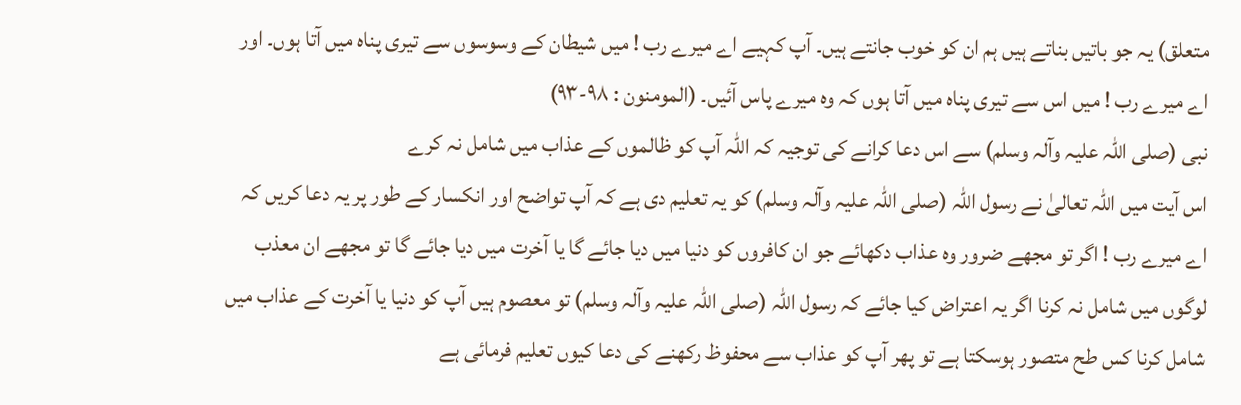متعلق) یہ جو باتیں بناتے ہیں ہم ان کو خوب جانتے ہیں۔ آپ کہیے اے میرے رب ! میں شیطان کے وسوسوں سے تیری پناہ میں آتا ہوں۔ اور اے میرے رب ! میں اس سے تیری پناہ میں آتا ہوں کہ وہ میرے پاس آئیں۔ (المومنون : ٩٨-٩٣)
نبی (صلی اللہ علیہ وآلہ وسلم) سے اس دعا کرانے کی توجیہ کہ اللہ آپ کو ظالموں کے عذاب میں شامل نہ کرے
اس آیت میں اللہ تعالیٰ نے رسول اللہ (صلی اللہ علیہ وآلہ وسلم) کو یہ تعلیم دی ہے کہ آپ تواضح اور انکسار کے طور پر یہ دعا کریں کہ اے میرے رب ! اگر تو مجھے ضرور وہ عذاب دکھائے جو ان کافروں کو دنیا میں دیا جائے گا یا آخرت میں دیا جائے گا تو مجھے ان معذب لوگوں میں شامل نہ کرنا اگر یہ اعتراض کیا جائے کہ رسول اللہ (صلی اللہ علیہ وآلہ وسلم) تو معصوم ہیں آپ کو دنیا یا آخرت کے عذاب میں شامل کرنا کس طح متصور ہوسکتا ہے تو پھر آپ کو عذاب سے محفوظ رکھنے کی دعا کیوں تعلیم فرمائی ہے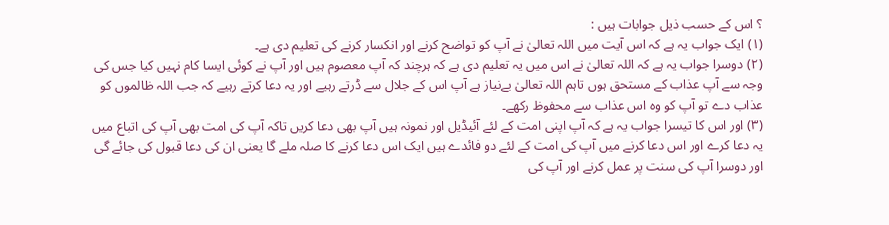؟ اس کے حسب ذیل جوابات ہیں :
(١) ایک جواب یہ ہے کہ اس آیت میں اللہ تعالیٰ نے آپ کو تواضح کرنے اور انکسار کرنے کی تعلیم دی ہے۔
(٢) دوسرا جواب یہ ہے کہ اللہ تعالیٰ نے اس میں یہ تعلیم دی ہے کہ ہرچند کہ آپ معصوم ہیں اور آپ نے کوئی ایسا کام نہیں کیا جس کی وجہ سے آپ عذاب کے مستحق ہوں تاہم اللہ تعالیٰ بےنیاز ہے آپ اس کے جلال سے ڈرتے رہیے اور یہ دعا کرتے رہیے کہ جب اللہ ظالموں کو عذاب دے تو آپ کو وہ اس عذاب سے محفوظ رکھے۔
(٣) اور اس کا تیسرا جواب یہ ہے کہ آپ اپنی امت کے لئے آئیڈیل اور نمونہ ہیں آپ بھی دعا کریں تاکہ آپ کی امت بھی آپ کی اتباع میں یہ دعا کرے اور اس دعا کرنے میں آپ کی امت کے لئے دو فائدے ہیں ایک اس دعا کرنے کا صلہ ملے گا یعنی ان کی دعا قبول کی جائے گی اور دوسرا آپ کی سنت پر عمل کرنے اور آپ کی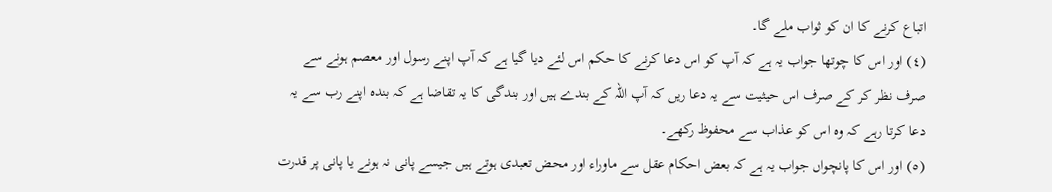اتباع کرنے کا ان کو ثواب ملے گا۔
(٤) اور اس کا چوتھا جواب یہ ہے کہ آپ کو اس دعا کرنے کا حکم اس لئے دیا گیا ہے کہ آپ اپنے رسول اور معصم ہونے سے صرف نظر کر کے صرف اس حیثیت سے یہ دعا ریں کہ آپ اللہ کے بندے ہیں اور بندگی کا یہ تقاضا ہے کہ بندہ اپنے رب سے یہ دعا کرتا رہے کہ وہ اس کو عذاب سے محفوظ رکھے۔
(٥) اور اس کا پانچواں جواب یہ ہے کہ بعض احکام عقل سے ماوراء اور محض تعبدی ہوتے ہیں جیسے پانی نہ ہونے یا پانی پر قدرت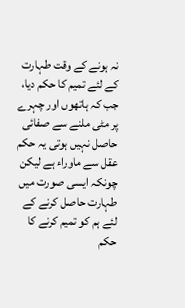نہ ہونے کے وقت طہارت کے لئے تمیم کا حکم دیا، جب کہ ہاتھوں اور چہرے پر مٹی ملنے سے صفائی حاصل نہیں ہوتی یہ حکم عقل سے ماوراء ہے لیکن چونکہ ایسی صورت میں طہارت حاصل کرنے کے لئے ہم کو تمیم کرنے کا حکم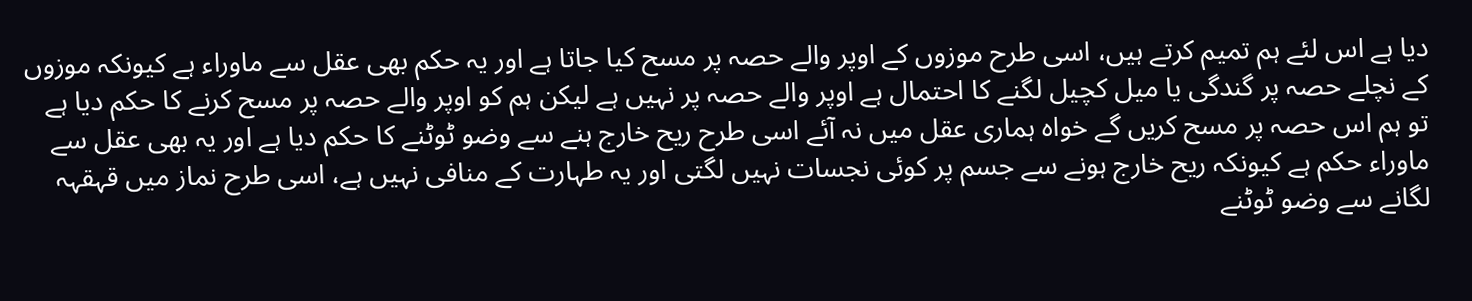دیا ہے اس لئے ہم تمیم کرتے ہیں، اسی طرح موزوں کے اوپر والے حصہ پر مسح کیا جاتا ہے اور یہ حکم بھی عقل سے ماوراء ہے کیونکہ موزوں کے نچلے حصہ پر گندگی یا میل کچیل لگنے کا احتمال ہے اوپر والے حصہ پر نہیں ہے لیکن ہم کو اوپر والے حصہ پر مسح کرنے کا حکم دیا ہے تو ہم اس حصہ پر مسح کریں گے خواہ ہماری عقل میں نہ آئے اسی طرح ریح خارج ہنے سے وضو ٹوٹنے کا حکم دیا ہے اور یہ بھی عقل سے ماوراء حکم ہے کیونکہ ریح خارج ہونے سے جسم پر کوئی نجسات نہیں لگتی اور یہ طہارت کے منافی نہیں ہے، اسی طرح نماز میں قہقہہ لگانے سے وضو ٹوٹنے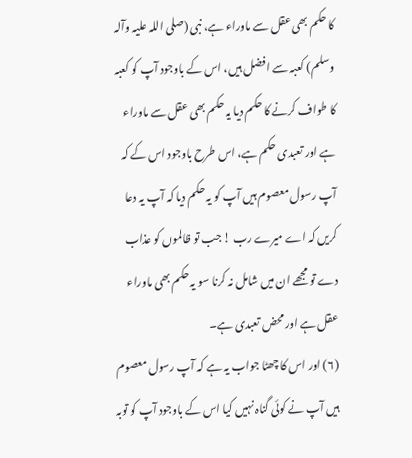کا حکم بھی عقل سے ماوراء ہے، نبی (صلی اللہ علیہ وآلہ وسلم) کعبہ سے افضل ہیں، اس کے باوجود آپ کو کعبہ کا طواف کرنے کا حکم دیا یہ حکم بھی عقل سے ماوراء ہے اور تعبدی حکم ہے، اس طرح باوجود اس کے کہ آپ رسول معصوم ہیں آپ کو یہ حکم دیا کہ آپ یہ دعا کریں کہ اے میرے رب ! جب تو ظالموں کو عذاب دے تو مجھے ان میں شامل نہ کرنا سو یہ حکم بھی ماوراء عقل ہے اور محض تعبدی ہے۔
(٦) اور اس کا چھٹا جواب یہ ہے کہ آپ رسول معصوم ہیں آپ نے کوئی گناہ نہیں کیا اس کے باوجود آپ کو توبہ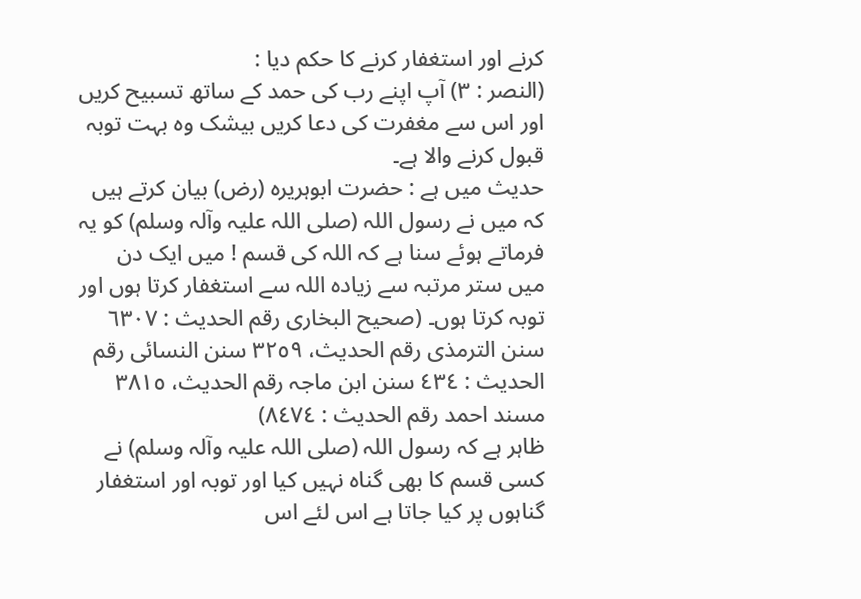کرنے اور استغفار کرنے کا حکم دیا :
(النصر : ٣) آپ اپنے رب کی حمد کے ساتھ تسبیح کریں اور اس سے مغفرت کی دعا کریں بیشک وہ بہت توبہ قبول کرنے والا ہے۔
حدیث میں ہے : حضرت ابوہریرہ (رض) بیان کرتے ہیں کہ میں نے رسول اللہ (صلی اللہ علیہ وآلہ وسلم) کو یہ فرماتے ہوئے سنا ہے کہ اللہ کی قسم ! میں ایک دن میں ستر مرتبہ سے زیادہ اللہ سے استغفار کرتا ہوں اور توبہ کرتا ہوں۔ (صحیح البخاری رقم الحدیث : ٦٣٠٧ سنن الترمذی رقم الحدیث، ٣٢٥٩ سنن النسائی رقم الحدیث : ٤٣٤ سنن ابن ماجہ رقم الحدیث، ٣٨١٥ مسند احمد رقم الحدیث : ٨٤٧٤)
ظاہر ہے کہ رسول اللہ (صلی اللہ علیہ وآلہ وسلم) نے کسی قسم کا بھی گناہ نہیں کیا اور توبہ اور استغفار گناہوں پر کیا جاتا ہے اس لئے اس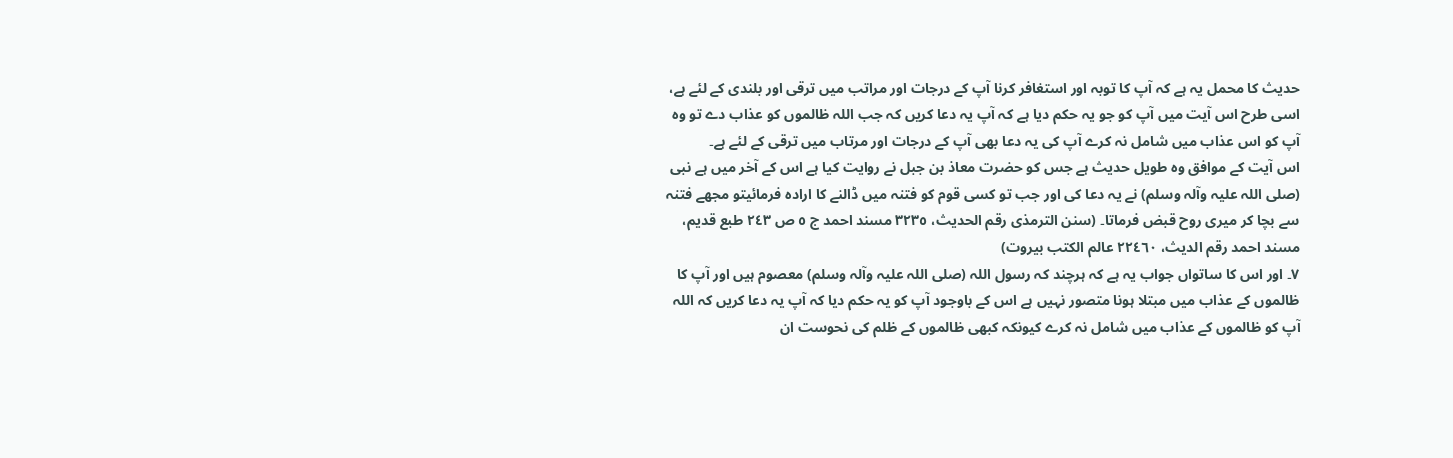حدیث کا محمل یہ ہے کہ آپ کا توبہ اور استغافر کرنا آپ کے درجات اور مراتب میں ترقی اور بلندی کے لئے ہے، اسی طرح اس آیت میں آپ کو جو یہ حکم دیا ہے کہ آپ یہ دعا کریں کہ جب اللہ ظالموں کو عذاب دے تو وہ آپ کو اس عذاب میں شامل نہ کرے آپ کی یہ دعا بھی آپ کے درجات اور مرتاب میں ترقی کے لئے ہے۔
اس آیت کے موافق وہ طویل حدیث ہے جس کو حضرت معاذ بن جبل نے روایت کیا ہے اس کے آخر میں ہے نبی (صلی اللہ علیہ وآلہ وسلم) نے یہ دعا کی اور جب تو کسی قوم کو فتنہ میں ڈالنے کا ارادہ فرمائیتو مجھے فتنہ سے بچا کر میری روح قبض فرماتا۔ (سنن الترمذی رقم الحدیث، ٣٢٣٥ مسند احمد ج ٥ ص ٢٤٣ طبع قدیم، مسند احمد رقم الدیث، ٢٢٤٦٠ عالم الکتب بیروت)
۷۔ اور اس کا ساتواں جواب یہ ہے کہ ہرچند کہ رسول اللہ (صلی اللہ علیہ وآلہ وسلم) معصوم ہیں اور آپ کا ظالموں کے عذاب میں مبتلا ہونا متصور نہیں ہے اس کے باوجود آپ کو یہ حکم دیا کہ آپ یہ دعا کریں کہ اللہ آپ کو ظالموں کے عذاب میں شامل نہ کرے کیونکہ کبھی ظالموں کے ظلم کی نحوست ان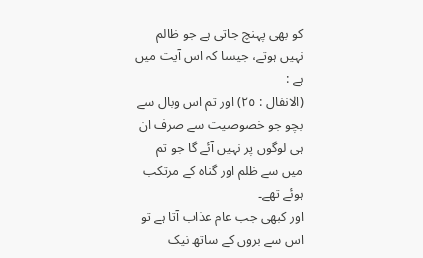کو بھی پہنچ جاتی ہے جو ظالم نہیں ہوتے، جیسا کہ اس آیت میں ہے :
(الانفال : ٢٥) اور تم اس وبال سے بچو جو خصوصیت سے صرف ان ہی لوگوں پر نہیں آئے گا جو تم میں سے ظلم اور گناہ کے مرتکب ہوئے تھے۔
اور کبھی جب عام عذاب آتا ہے تو اس سے بروں کے ساتھ نیک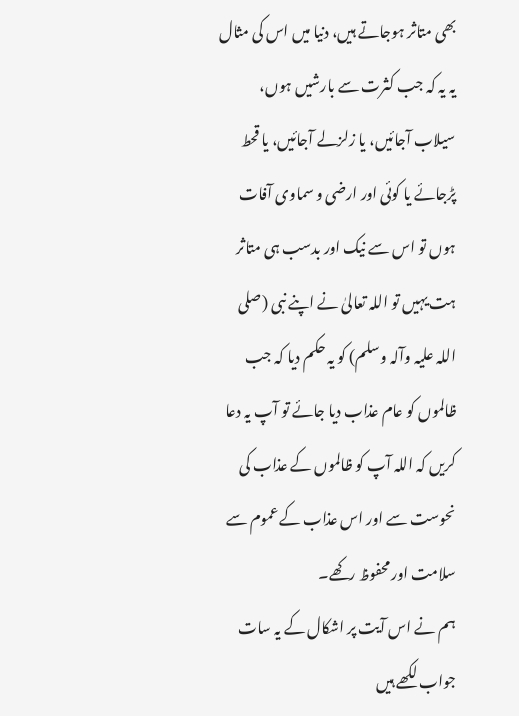بھی متاثر ہوجاتے ہیں، دنیا میں اس کی مثال یہ یہ کہ جب کثرت سے بارشیں ہوں، سیلاب آجائیں، یا زلزلے آجائیں، یا قحط پڑجائے یا کوئی اور ارضی و سماوی آفات ہوں تو اس سے نیک اور بدسب ہی متاثر ہت یہیں تو اللہ تعالیٰ نے اپنے نبی (صلی اللہ علیہ وآلہ وسلم) کو یہ حکم دیا کہ جب ظالموں کو عام عذاب دیا جائے تو آپ یہ دعا کریں کہ اللہ آپ کو ظالموں کے عذاب کی نحوست سے اور اس عذاب کے عموم سے سلامت اور محفوظ رکھے۔
ہم نے اس آیت پر اشکال کے یہ سات جواب لکھے ہیں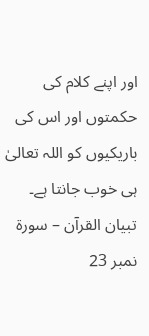اور اپنے کلام کی حکمتوں اور اس کی باریکیوں کو اللہ تعالیٰ ہی خوب جانتا ہے۔
تبیان القرآن – سورۃ نمبر 23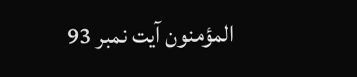المؤمنون آیت نمبر 93